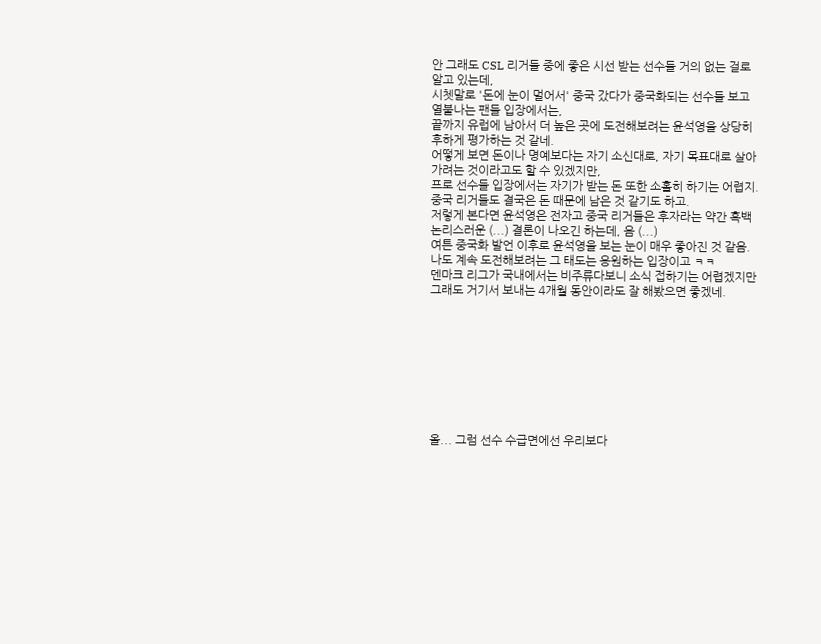안 그래도 CSL 리거들 중에 좋은 시선 받는 선수들 거의 없는 걸로 알고 있는데,
시쳇말로 '돈에 눈이 멀어서' 중국 갔다가 중국화되는 선수들 보고 열불나는 팬들 입장에서는,
끝까지 유럽에 남아서 더 높은 곳에 도전해보려는 윤석영을 상당히 후하게 평가하는 것 같네.
어떻게 보면 돈이나 명예보다는 자기 소신대로, 자기 목표대로 살아가려는 것이라고도 할 수 있겠지만,
프로 선수들 입장에서는 자기가 받는 돈 또한 소홀히 하기는 어렵지. 중국 리거들도 결국은 돈 때문에 남은 것 같기도 하고.
저렇게 본다면 윤석영은 전자고 중국 리거들은 후자라는 약간 흑백논리스러운 (...) 결론이 나오긴 하는데, 음 (...)
여튼 중국화 발언 이후로 윤석영을 보는 눈이 매우 좋아진 것 같음. 나도 계속 도전해보려는 그 태도는 응원하는 입장이고 ㅋㅋ
덴마크 리그가 국내에서는 비주류다보니 소식 접하기는 어렵겠지만 그래도 거기서 보내는 4개월 동안이라도 잘 해봤으면 좋겠네.









올... 그럼 선수 수급면에선 우리보다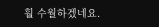훨 수월하겠네요.